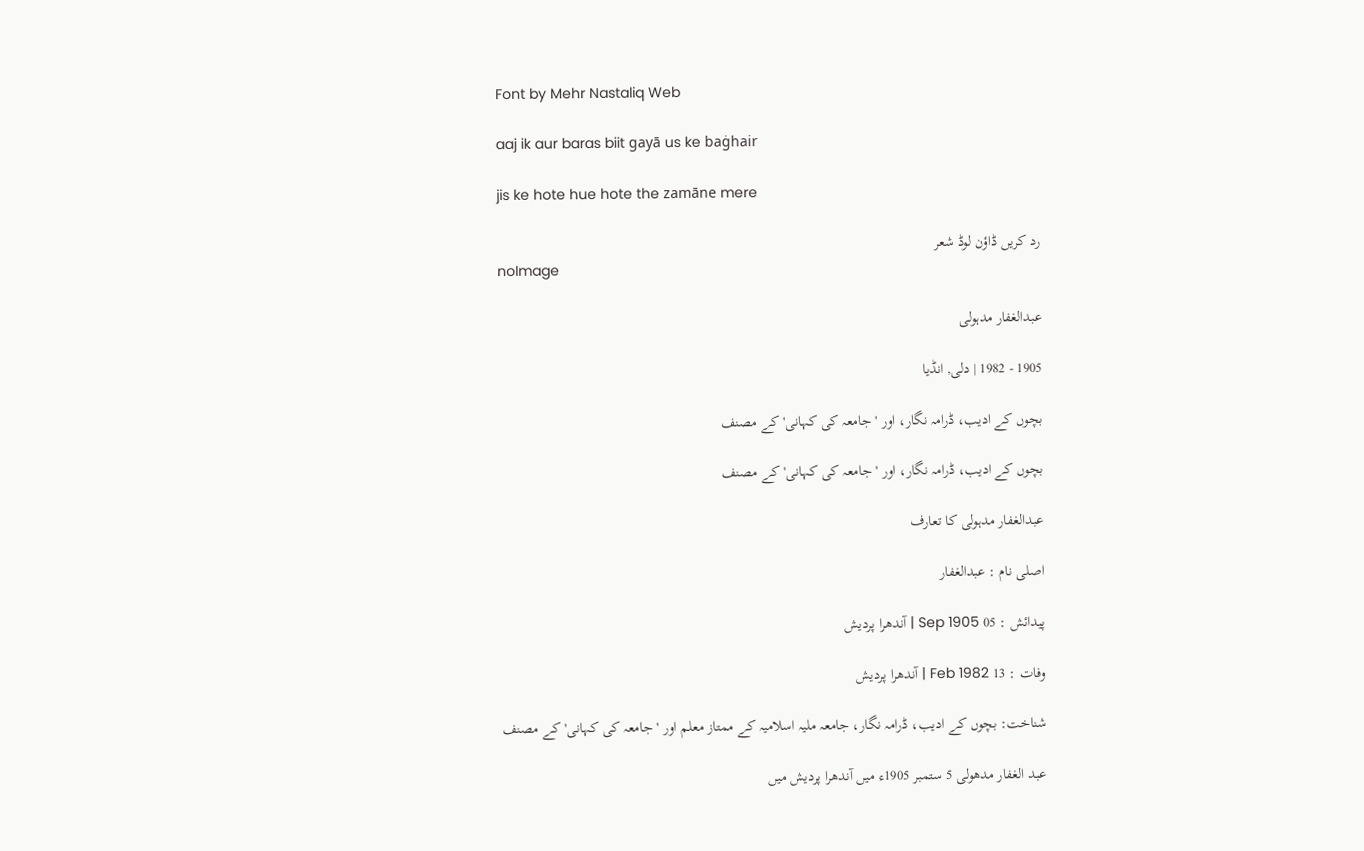Font by Mehr Nastaliq Web

aaj ik aur baras biit gayā us ke baġhair

jis ke hote hue hote the zamāne mere

رد کریں ڈاؤن لوڈ شعر
noImage

عبدالغفار مدہولی

1905 - 1982 | دلی, انڈیا

بچوں کے ادیب، ڈرامہ نگار، اور 'جامعہ کی کہانی' کے مصنف

بچوں کے ادیب، ڈرامہ نگار، اور 'جامعہ کی کہانی' کے مصنف

عبدالغفار مدہولی کا تعارف

اصلی نام : عبدالغفار

پیدائش : 05 Sep 1905 | آندھرا پردیش

وفات : 13 Feb 1982 | آندھرا پردیش

شناخت: بچوں کے ادیب، ڈرامہ نگار، جامعہ ملیہ اسلامیہ کے ممتاز معلم اور 'جامعہ کی کہانی' کے مصنف

عبد الغفار مدھولی 5 ستمبر 1905ء میں آندھرا پردیش میں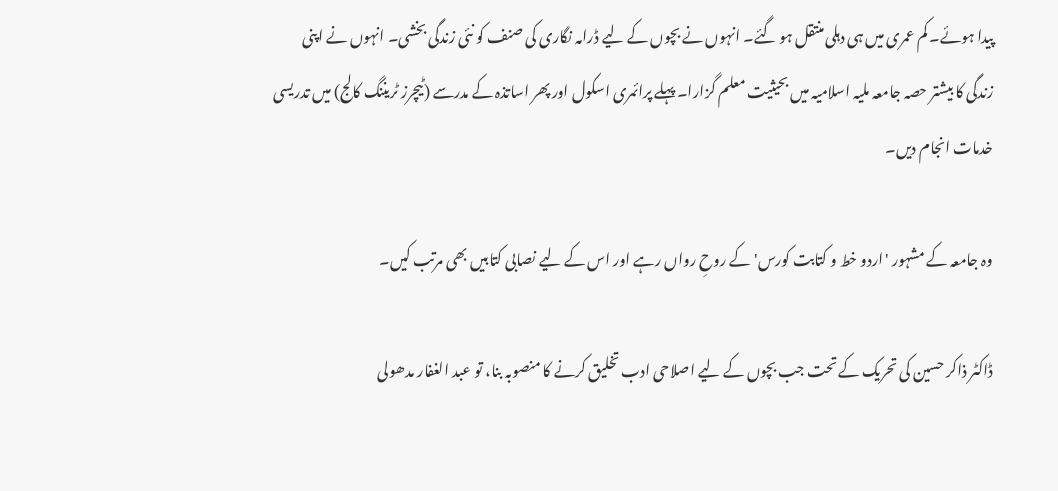پیدا ہوئے۔ کم عمری میں ہی دہلی منتقل ہو گئے۔ انہوں نے بچوں کے لیے ڈرامہ نگاری کی صنف کو نئی زندگی بخشی۔ انہوں نے اپنی زندگی کا بیشتر حصہ جامعہ ملیہ اسلامیہ میں بحیثیت معلم گزارا۔ پہلے پرائمری اسکول اور پھر اساتذہ کے مدرسے (ٹیچرز ٹریننگ کالج) میں تدریسی خدمات انجام دیں۔

وہ جامعہ کے مشہور 'اردو خط و کتابت کورس' کے روحِ رواں رہے اور اس کے لیے نصابی کتابیں بھی مرتب کیں۔

ڈاکٹر ذاکر حسین کی تحریک کے تحت جب بچوں کے لیے اصلاحی ادب تخلیق کرنے کا منصوبہ بنا، تو عبد الغفار مدھولی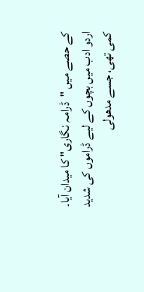کے حصے میں "ڈرامہ نگاری" کا میدان آیا۔ اردو ادب میں بچوں کے لیے ڈراموں کی شدید کمی تھی، جسے مدھولی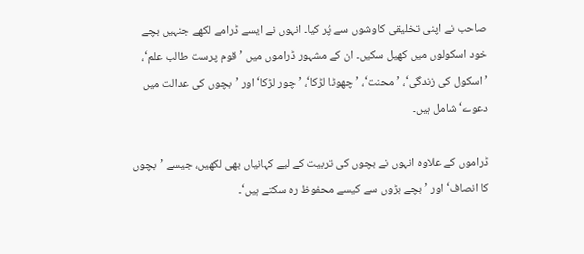صاحب نے اپنی تخلیقی کاوشوں سے پُر کیا۔ انہوں نے ایسے ڈرامے لکھے جنہیں بچے خود اسکولوں میں کھیل سکیں۔ ان کے مشہور ڈراموں میں ’قوم پرست طالب علم‘، ’اسکول کی زندگی‘، ’محنت‘، ’چھوٹا لڑکا‘، ’چور لڑکا‘ اور ’بچوں کی عدالت میں دعوے‘ شامل ہیں۔

ڈراموں کے علاوہ انہوں نے بچوں کی تربیت کے لیے کہانیاں بھی لکھیں، جیسے ’بچوں کا انصاف‘ اور ’بچے بڑوں سے کیسے محفوظ رہ سکتے ہیں‘۔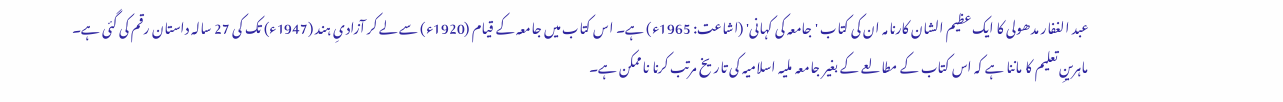عبد الغفار مدھولی کا ایک عظیم الشان کارنامہ ان کی کتاب 'جامعہ کی کہانی' (اشاعت: 1965ء) ہے۔ اس کتاب میں جامعہ کے قیام (1920ء) سے لے کر آزادیِ ہند (1947ء) تک کی 27 سالہ داستان رقم کی گئی ہے۔ ماہرینِ تعلیم کا ماننا ہے کہ اس کتاب کے مطالعے کے بغیر جامعہ ملیہ اسلامیہ کی تاریخ مرتب کرنا ناممکن ہے۔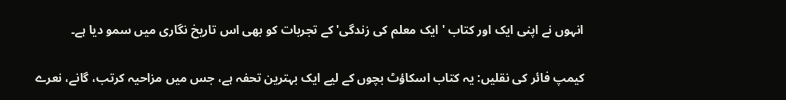انہوں نے اپنی ایک اور کتاب 'ایک معلم کی زندگی' کے تجربات کو بھی اس تاریخ نگاری میں سمو دیا ہے۔

کیمپ فائر کی نقلیں: یہ کتاب اسکاؤٹ بچوں کے لیے ایک بہترین تحفہ ہے، جس میں مزاحیہ کرتب، گانے، نعرے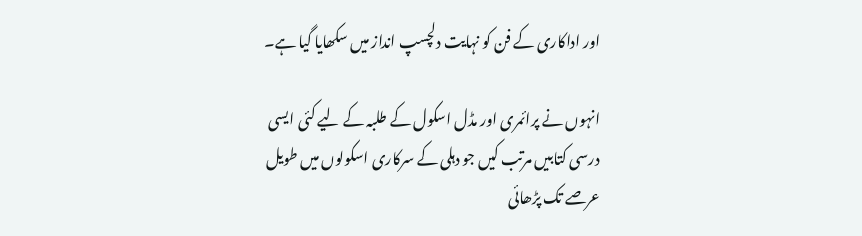اور اداکاری کے فن کو نہایت دلچسپ انداز میں سکھایا گیا ہے۔

انہوں نے پرائمری اور مڈل اسکول کے طلبہ کے لیے کئی ایسی درسی کتابیں مرتب کیں جو دہلی کے سرکاری اسکولوں میں طویل عرصے تک پڑھائی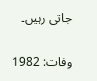جاتی رہیں۔

وفات: 1982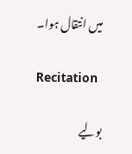میں انتقال ہوا۔

Recitation

بولیے